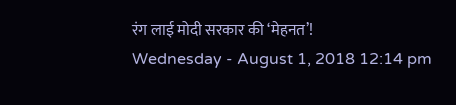रंग लाई मोदी सरकार की ‘मेहनत’!
Wednesday - August 1, 2018 12:14 pm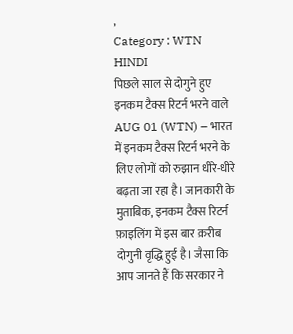,
Category : WTN HINDI
पिछले साल से दोगुने हुए इनकम टैक्स रिटर्न भरने वाले
AUG 01 (WTN) – भारत में इनकम टैक्स रिटर्न भरने के लिए लोगों को रुझान धीरे-धीरे बढ़ता जा रहा है। जानकारी के मुताबिक, इनकम टैक्स रिटर्न फ़ाइलिंग में इस बार क़रीब दोगुनी वृद्धि हुई है। जैसा कि आप जानते हैं कि सरकार ने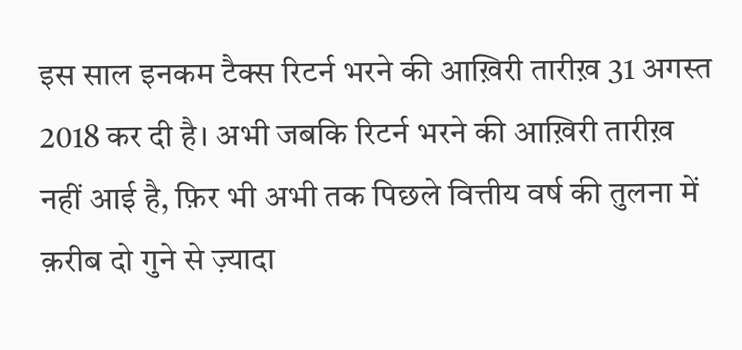इस साल इनकम टैक्स रिटर्न भरने की आख़िरी तारीख़ 31 अगस्त 2018 कर दी है। अभी जबकि रिटर्न भरने की आख़िरी तारीख़ नहीं आई है, फ़िर भी अभी तक पिछले वित्तीय वर्ष की तुलना में क़रीब दो गुने से ज़्यादा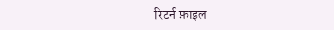रिटर्न फ़ाइल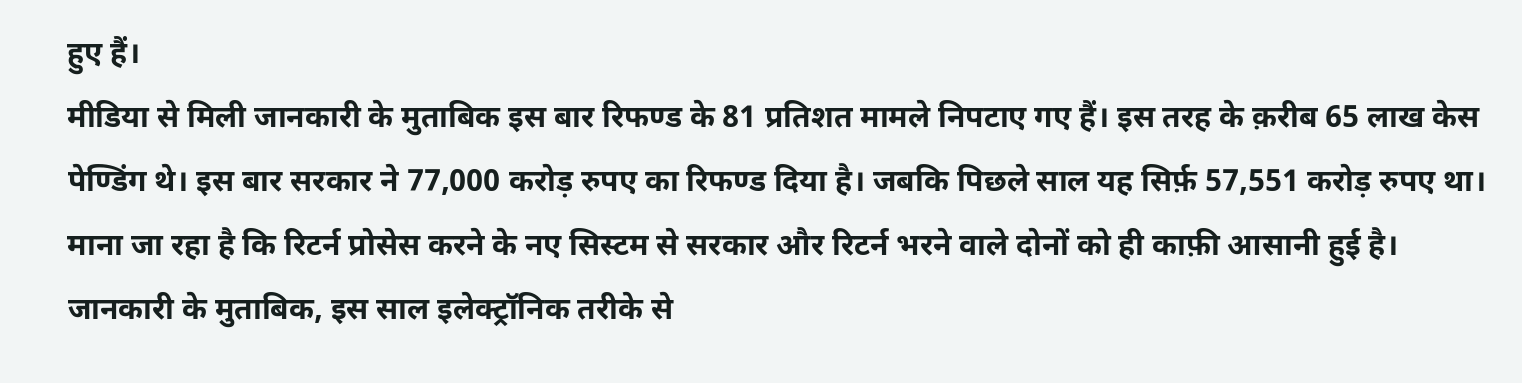हुए हैं।
मीडिया से मिली जानकारी के मुताबिक इस बार रिफण्ड के 81 प्रतिशत मामले निपटाए गए हैं। इस तरह के क़रीब 65 लाख केस पेण्डिंग थे। इस बार सरकार ने 77,000 करोड़ रुपए का रिफण्ड दिया है। जबकि पिछले साल यह सिर्फ़ 57,551 करोड़ रुपए था। माना जा रहा है कि रिटर्न प्रोसेस करने के नए सिस्टम से सरकार और रिटर्न भरने वाले दोनों को ही काफ़ी आसानी हुई है।
जानकारी के मुताबिक, इस साल इलेक्ट्रॉनिक तरीके से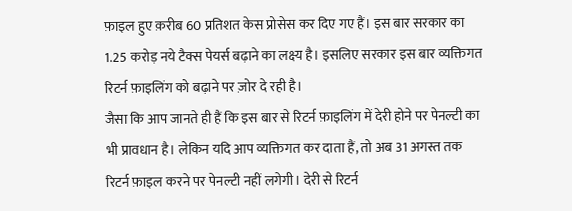फ़ाइल हुए क़रीब 60 प्रतिशत केस प्रोसेस कर दिए गए हैं। इस बार सरकार का 1.25 करोड़ नये टैक्स पेयर्स बढ़ाने का लक्ष्य है। इसलिए सरकार इस बार व्यक्तिगत रिटर्न फ़ाइलिंग को बढ़ाने पर ज़ोर दे रही है।
जैसा कि आप जानते ही हैं कि इस बार से रिटर्न फ़ाइलिंग में देरी होने पर पेनल्टी का भी प्रावधान है। लेकिन यदि आप व्यक्तिगत कर दाता हैं, तो अब 31 अगस्त तक रिटर्न फ़ाइल करने पर पेनल्टी नहीं लगेगी। देरी से रिटर्न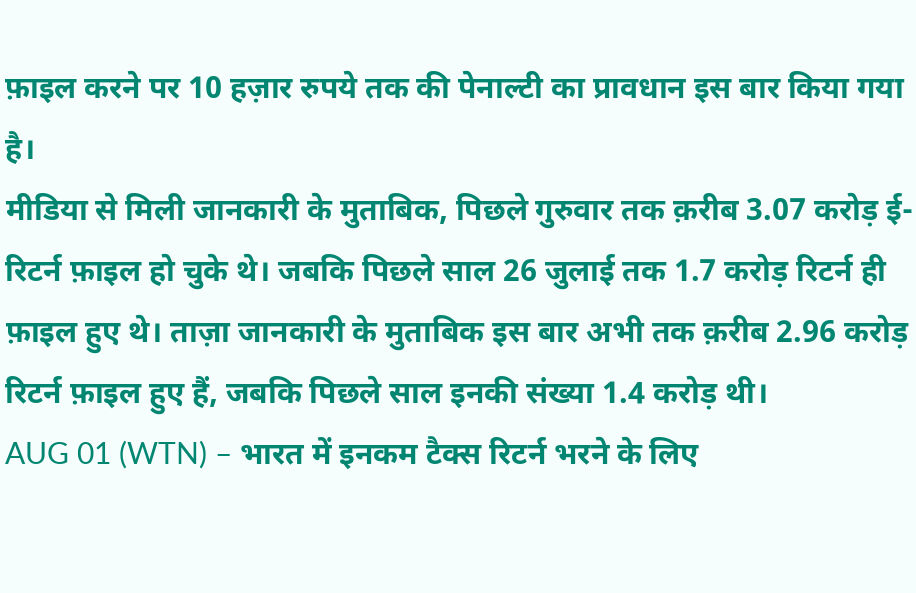फ़ाइल करने पर 10 हज़ार रुपये तक की पेनाल्टी का प्रावधान इस बार किया गया है।
मीडिया से मिली जानकारी के मुताबिक, पिछले गुरुवार तक क़रीब 3.07 करोड़ ई-रिटर्न फ़ाइल हो चुके थे। जबकि पिछले साल 26 जुलाई तक 1.7 करोड़ रिटर्न ही फ़ाइल हुए थे। ताज़ा जानकारी के मुताबिक इस बार अभी तक क़रीब 2.96 करोड़ रिटर्न फ़ाइल हुए हैं, जबकि पिछले साल इनकी संख्या 1.4 करोड़ थी।
AUG 01 (WTN) – भारत में इनकम टैक्स रिटर्न भरने के लिए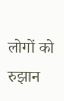लोगों को रुझान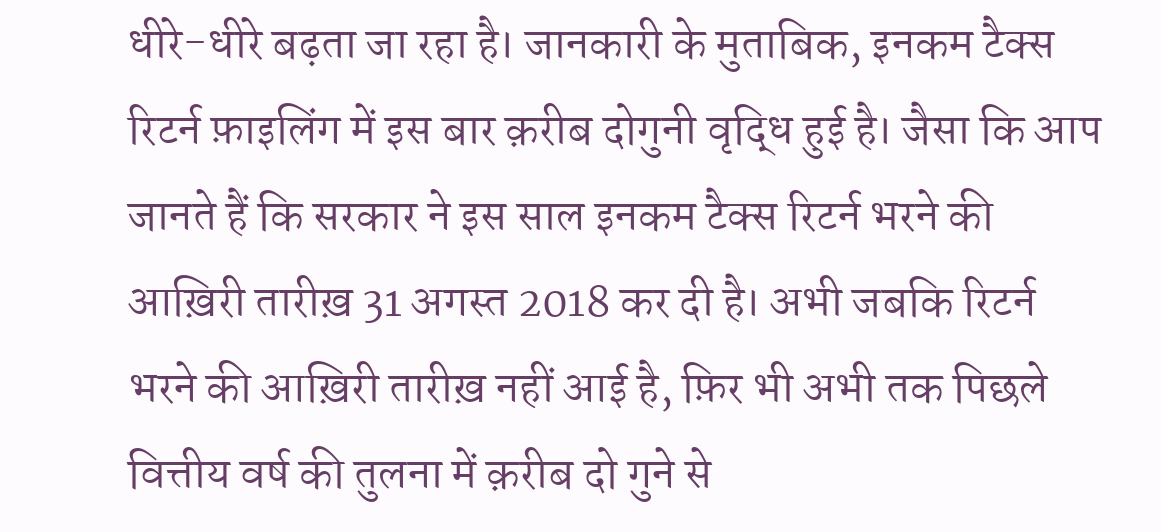धीरे-धीरे बढ़ता जा रहा है। जानकारी के मुताबिक, इनकम टैक्स रिटर्न फ़ाइलिंग में इस बार क़रीब दोगुनी वृद्धि हुई है। जैसा कि आप जानते हैं कि सरकार ने इस साल इनकम टैक्स रिटर्न भरने की आख़िरी तारीख़ 31 अगस्त 2018 कर दी है। अभी जबकि रिटर्न भरने की आख़िरी तारीख़ नहीं आई है, फ़िर भी अभी तक पिछले वित्तीय वर्ष की तुलना में क़रीब दो गुने से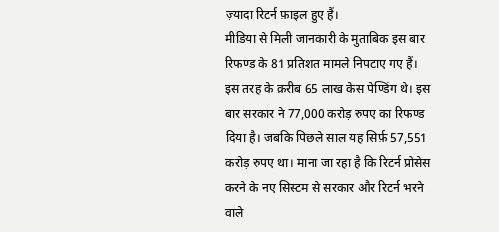ज़्यादा रिटर्न फ़ाइल हुए हैं।
मीडिया से मिली जानकारी के मुताबिक इस बार रिफण्ड के 81 प्रतिशत मामले निपटाए गए हैं। इस तरह के क़रीब 65 लाख केस पेण्डिंग थे। इस बार सरकार ने 77,000 करोड़ रुपए का रिफण्ड दिया है। जबकि पिछले साल यह सिर्फ़ 57,551 करोड़ रुपए था। माना जा रहा है कि रिटर्न प्रोसेस करने के नए सिस्टम से सरकार और रिटर्न भरने वाले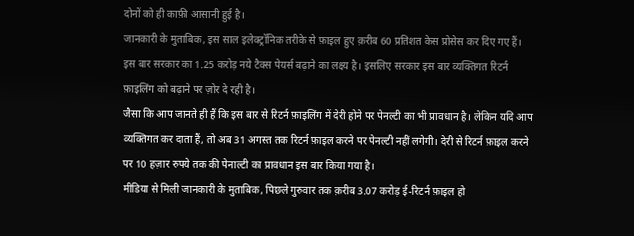दोनों को ही काफ़ी आसानी हुई है।
जानकारी के मुताबिक, इस साल इलेक्ट्रॉनिक तरीके से फ़ाइल हुए क़रीब 60 प्रतिशत केस प्रोसेस कर दिए गए हैं। इस बार सरकार का 1.25 करोड़ नये टैक्स पेयर्स बढ़ाने का लक्ष्य है। इसलिए सरकार इस बार व्यक्तिगत रिटर्न फ़ाइलिंग को बढ़ाने पर ज़ोर दे रही है।
जैसा कि आप जानते ही हैं कि इस बार से रिटर्न फ़ाइलिंग में देरी होने पर पेनल्टी का भी प्रावधान है। लेकिन यदि आप व्यक्तिगत कर दाता हैं, तो अब 31 अगस्त तक रिटर्न फ़ाइल करने पर पेनल्टी नहीं लगेगी। देरी से रिटर्न फ़ाइल करने पर 10 हज़ार रुपये तक की पेनाल्टी का प्रावधान इस बार किया गया है।
मीडिया से मिली जानकारी के मुताबिक, पिछले गुरुवार तक क़रीब 3.07 करोड़ ई-रिटर्न फ़ाइल हो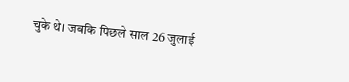चुके थे। जबकि पिछले साल 26 जुलाई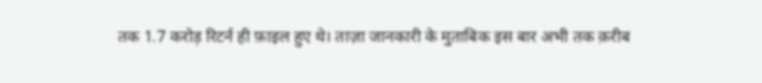तक 1.7 करोड़ रिटर्न ही फ़ाइल हुए थे। ताज़ा जानकारी के मुताबिक इस बार अभी तक क़रीब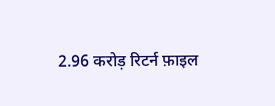2.96 करोड़ रिटर्न फ़ाइल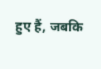हुए हैं, जबकि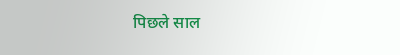पिछले साल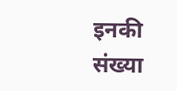इनकी संख्या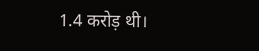1.4 करोड़ थी।